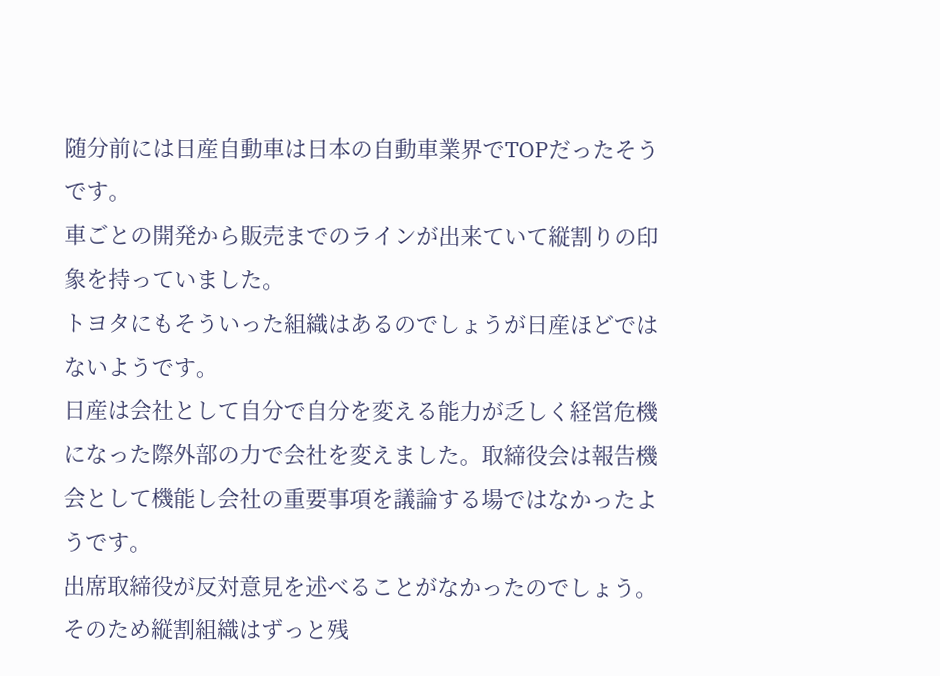随分前には日産自動車は日本の自動車業界でTOPだったそうです。
車ごとの開発から販売までのラインが出来ていて縦割りの印象を持っていました。
トヨタにもそういった組織はあるのでしょうが日産ほどではないようです。
日産は会社として自分で自分を変える能力が乏しく経営危機になった際外部の力で会社を変えました。取締役会は報告機会として機能し会社の重要事項を議論する場ではなかったようです。
出席取締役が反対意見を述べることがなかったのでしょう。そのため縦割組織はずっと残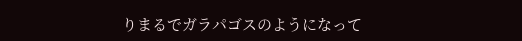りまるでガラパゴスのようになって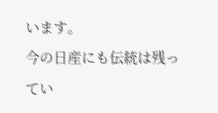います。
今の日産にも伝統は残ってい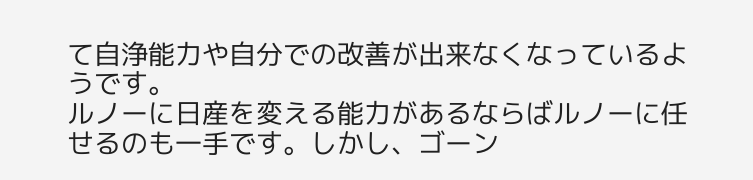て自浄能力や自分での改善が出来なくなっているようです。
ルノーに日産を変える能力があるならばルノーに任せるのも一手です。しかし、ゴーン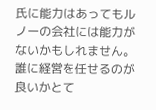氏に能力はあってもルノーの会社には能力がないかもしれません。
誰に経営を任せるのが良いかとて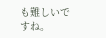も難しいですね。